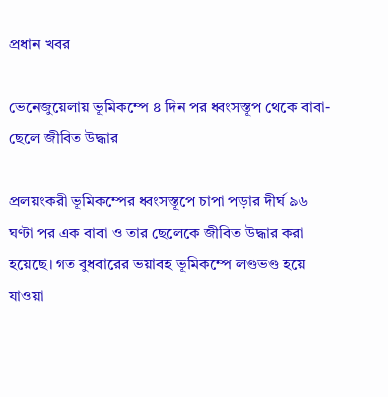প্রধান খবর

ভেনেজুয়েলায় ভূমিকম্পে ৪ দিন পর ধ্বংসস্তূপ থেকে বাবা-ছেলে জীবিত উদ্ধার

প্রলয়ংকরী ভূমিকম্পের ধ্বংসস্তূপে চাপা পড়ার দীর্ঘ ৯৬ ঘণ্টা পর এক বাবা ও তার ছেলেকে জীবিত উদ্ধার করা হয়েছে। গত বুধবারের ভয়াবহ ভূমিকম্পে লণ্ডভণ্ড হয়ে যাওয়া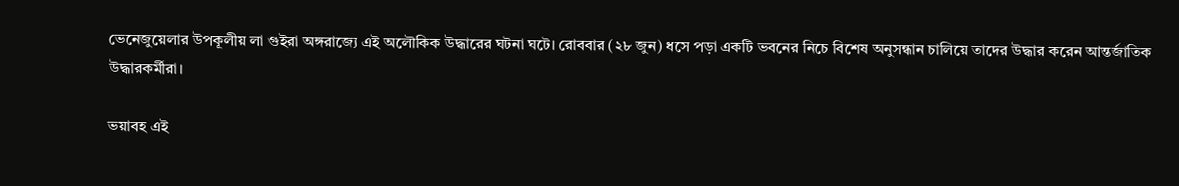ভেনেজুয়েলার উপকূলীয় লা গুইরা অঙ্গরাজ্যে এই অলৌকিক উদ্ধারের ঘটনা ঘটে। রোববার (২৮ জুন) ধসে পড়া একটি ভবনের নিচে বিশেষ অনুসন্ধান চালিয়ে তাদের উদ্ধার করেন আন্তর্জাতিক উদ্ধারকর্মীরা।

ভয়াবহ এই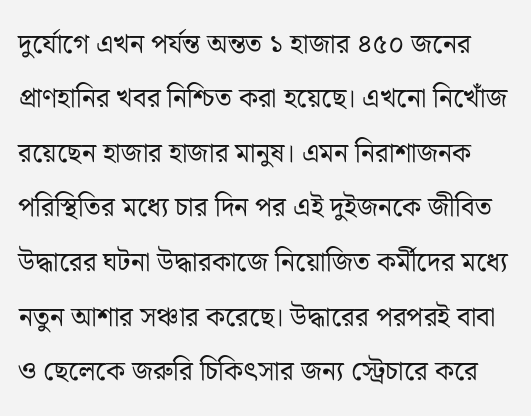দুর্যোগে এখন পর্যন্ত অন্তত ১ হাজার ৪৫০ জনের প্রাণহানির খবর নিশ্চিত করা হয়েছে। এখনো নিখোঁজ রয়েছেন হাজার হাজার মানুষ। এমন নিরাশাজনক পরিস্থিতির মধ্যে চার দিন পর এই দুইজনকে জীবিত উদ্ধারের ঘটনা উদ্ধারকাজে নিয়োজিত কর্মীদের মধ্যে নতুন আশার সঞ্চার করেছে। উদ্ধারের পরপরই বাবা ও ছেলেকে জরুরি চিকিৎসার জন্য স্ট্রেচারে করে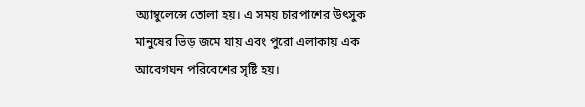অ্যাম্বুলেন্সে তোলা হয়। এ সময় চারপাশের উৎসুক মানুষের ভিড় জমে যায় এবং পুরো এলাকায় এক আবেগঘন পরিবেশের সৃষ্টি হয়।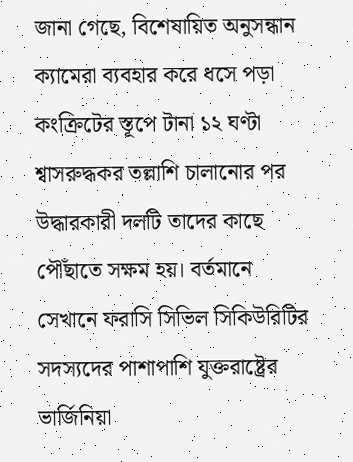জানা গেছে, বিশেষায়িত অনুসন্ধান ক্যামেরা ব্যবহার করে ধসে পড়া কংক্রিটের স্তূপে টানা ১২ ঘণ্টা শ্বাসরুদ্ধকর তল্লাশি চালানোর পর উদ্ধারকারী দলটি তাদের কাছে পৌঁছাতে সক্ষম হয়। বর্তমানে সেখানে ফরাসি সিভিল সিকিউরিটির সদস্যদের পাশাপাশি যুক্তরাষ্ট্রের ভার্জিনিয়া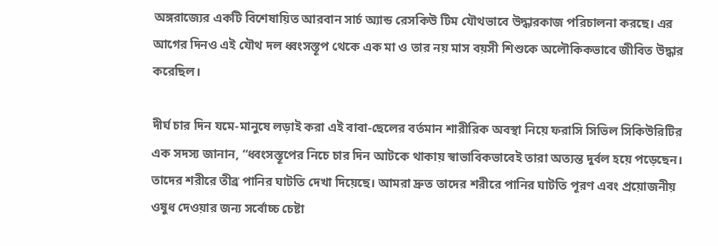অঙ্গরাজ্যের একটি বিশেষায়িত আরবান সার্চ অ্যান্ড রেসকিউ টিম যৌথভাবে উদ্ধারকাজ পরিচালনা করছে। এর আগের দিনও এই যৌথ দল ধ্বংসস্তূপ থেকে এক মা ও তার নয় মাস বয়সী শিশুকে অলৌকিকভাবে জীবিত উদ্ধার করেছিল।

দীর্ঘ চার দিন যমে-মানুষে লড়াই করা এই বাবা-ছেলের বর্তমান শারীরিক অবস্থা নিয়ে ফরাসি সিভিল সিকিউরিটির এক সদস্য জানান, “ধ্বংসস্তূপের নিচে চার দিন আটকে থাকায় স্বাভাবিকভাবেই তারা অত্যন্ত দুর্বল হয়ে পড়েছেন। তাদের শরীরে তীব্র পানির ঘাটতি দেখা দিয়েছে। আমরা দ্রুত তাদের শরীরে পানির ঘাটতি পূরণ এবং প্রয়োজনীয় ওষুধ দেওয়ার জন্য সর্বোচ্চ চেষ্টা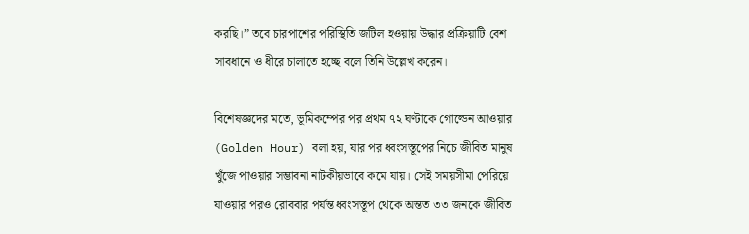করছি।” তবে চারপাশের পরিস্থিতি জটিল হওয়ায় উদ্ধার প্রক্রিয়াটি বেশ সাবধানে ও ধীরে চালাতে হচ্ছে বলে তিনি উল্লেখ করেন।

বিশেষজ্ঞদের মতে, ভূমিকম্পের পর প্রথম ৭২ ঘণ্টাকে গোল্ডেন আওয়ার (Golden Hour) বলা হয়, যার পর ধ্বংসস্তূপের নিচে জীবিত মানুষ খুঁজে পাওয়ার সম্ভাবনা নাটকীয়ভাবে কমে যায়। সেই সময়সীমা পেরিয়ে যাওয়ার পরও রোববার পর্যন্ত ধ্বংসস্তূপ থেকে অন্তত ৩৩ জনকে জীবিত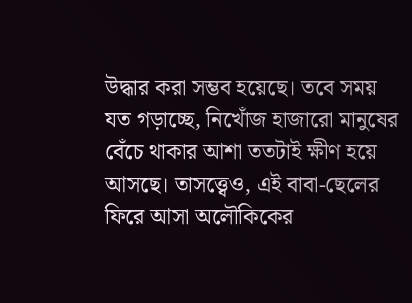উদ্ধার করা সম্ভব হয়েছে। তবে সময় যত গড়াচ্ছে, নিখোঁজ হাজারো মানুষের বেঁচে থাকার আশা ততটাই ক্ষীণ হয়ে আসছে। তাসত্ত্বেও, এই বাবা-ছেলের ফিরে আসা অলৌকিকের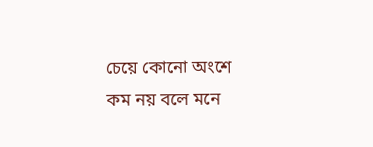চেয়ে কোনো অংশে কম নয় বলে মনে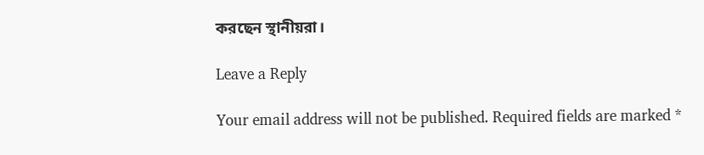করছেন স্থানীয়রা।

Leave a Reply

Your email address will not be published. Required fields are marked *